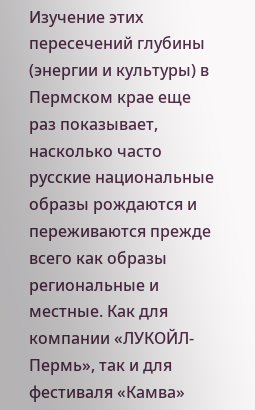Изучение этих пересечений глубины (энергии и культуры) в Пермском крае еще раз показывает, насколько часто русские национальные образы рождаются и переживаются прежде всего как образы региональные и местные. Как для компании «ЛУКОЙЛ-Пермь», так и для фестиваля «Камва»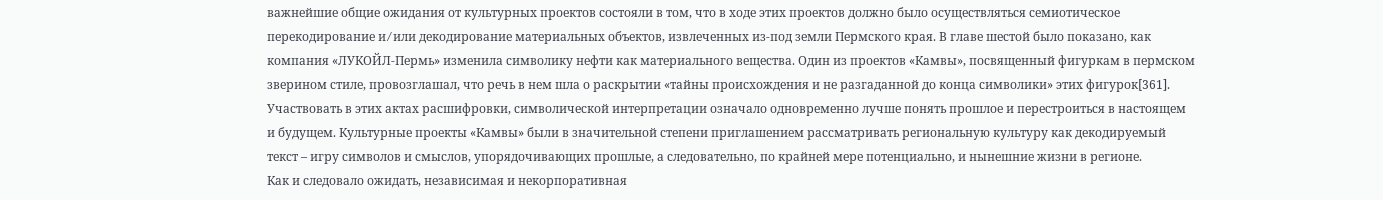важнейшие общие ожидания от культурных проектов состояли в том, что в ходе этих проектов должно было осуществляться семиотическое перекодирование и ⁄ или декодирование материальных объектов, извлеченных из-под земли Пермского края. В главе шестой было показано, как компания «ЛУКОЙЛ-Пермь» изменила символику нефти как материального вещества. Один из проектов «Камвы», посвященный фигуркам в пермском зверином стиле, провозглашал, что речь в нем шла о раскрытии «тайны происхождения и не разгаданной до конца символики» этих фигурок[361]. Участвовать в этих актах расшифровки, символической интерпретации означало одновременно лучше понять прошлое и перестроиться в настоящем и будущем. Культурные проекты «Камвы» были в значительной степени приглашением рассматривать региональную культуру как декодируемый текст – игру символов и смыслов, упорядочивающих прошлые, а следовательно, по крайней мере потенциально, и нынешние жизни в регионе.
Как и следовало ожидать, независимая и некорпоративная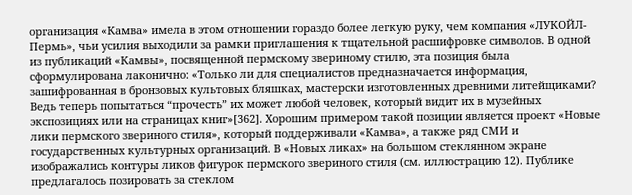организация «Камва» имела в этом отношении гораздо более легкую руку, чем компания «ЛУКОЙЛ-Пермь», чьи усилия выходили за рамки приглашения к тщательной расшифровке символов. В одной из публикаций «Камвы», посвященной пермскому звериному стилю, эта позиция была сформулирована лаконично: «Только ли для специалистов предназначается информация, зашифрованная в бронзовых культовых бляшках, мастерски изготовленных древними литейщиками? Ведь теперь попытаться “прочесть” их может любой человек, который видит их в музейных экспозициях или на страницах книг»[362]. Хорошим примером такой позиции является проект «Новые лики пермского звериного стиля», который поддерживали «Камва», а также ряд СМИ и государственных культурных организаций. В «Новых ликах» на большом стеклянном экране изображались контуры ликов фигурок пермского звериного стиля (см. иллюстрацию 12). Публике предлагалось позировать за стеклом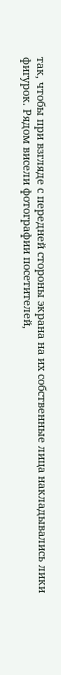так, чтобы при взгляде с передней стороны экрана на их собственные лица накладывались лики фигурок. Рядом висели фотографии посетителей,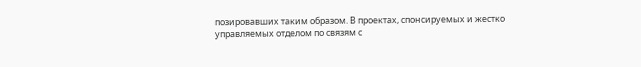позировавших таким образом. В проектах, спонсируемых и жестко управляемых отделом по связям с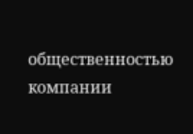общественностью компании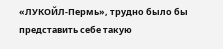«ЛУКОЙЛ-Пермь», трудно было бы представить себе такую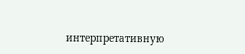интерпретативную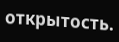открытость.